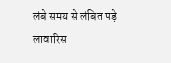लंबे समय से लंबित पड़े लावारिस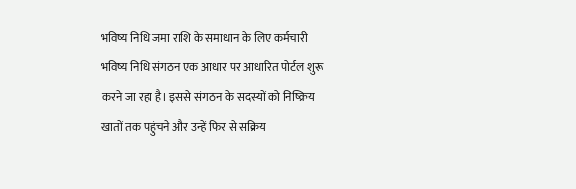भविष्य निधि जमा राशि के समाधान के लिए कर्मचारी भविष्य निधि संगठन एक आधार पर आधारित पोर्टल शुरू करने जा रहा है। इससे संगठन के सदस्यों को निष्क्रिय खातों तक पहुंचने और उन्हें फिर से सक्रिय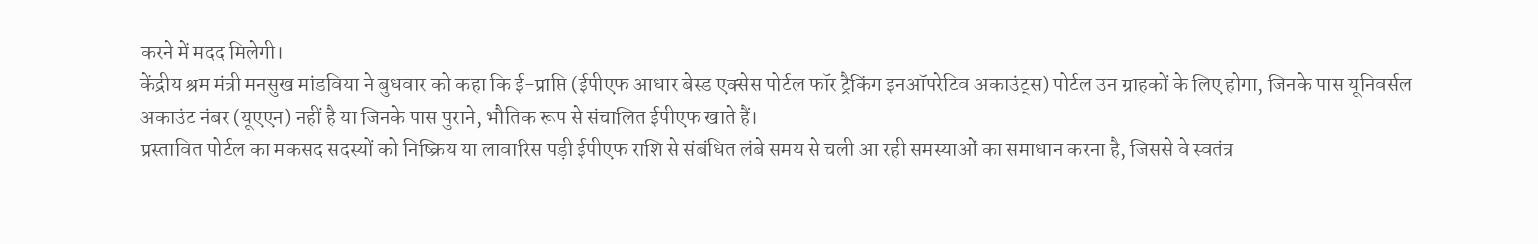करने में मदद मिलेगी।
केंद्रीय श्रम मंत्री मनसुख मांडविया ने बुधवार को कहा कि ई-प्राप्ति (ईपीएफ आधार बेस्ड एक्सेस पोर्टल फॉर ट्रैकिंग इनऑपरेटिव अकाउंट्स) पोर्टल उन ग्राहकों के लिए होगा, जिनके पास यूनिवर्सल अकाउंट नंबर (यूएएन) नहीं है या जिनके पास पुराने, भौतिक रूप से संचालित ईपीएफ खाते हैं।
प्रस्तावित पोर्टल का मकसद सदस्यों को निष्क्रिय या लावारिस पड़ी ईपीएफ राशि से संबंधित लंबे समय से चली आ रही समस्याओं का समाधान करना है, जिससे वे स्वतंत्र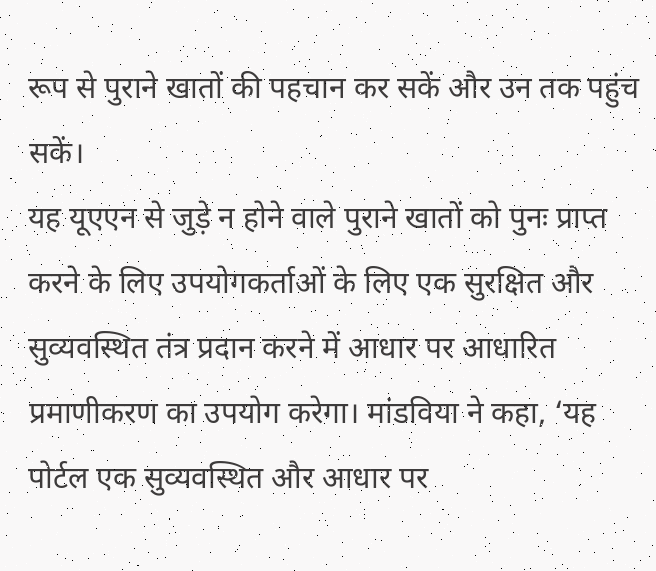रूप से पुराने खातों की पहचान कर सकें और उन तक पहुंच सकें।
यह यूएएन से जुड़े न होने वाले पुराने खातों को पुनः प्राप्त करने के लिए उपयोगकर्ताओं के लिए एक सुरक्षित और सुव्यवस्थित तंत्र प्रदान करने में आधार पर आधारित प्रमाणीकरण का उपयोग करेगा। मांडविया ने कहा, ‘यह पोर्टल एक सुव्यवस्थित और आधार पर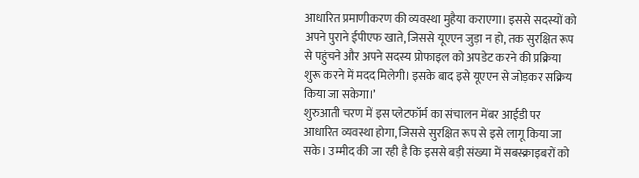आधारित प्रमाणीकरण की व्यवस्था मुहैया कराएगा। इससे सदस्यों को अपने पुराने ईपीएफ खाते, जिससे यूएएन जुड़ा न हो, तक सुरक्षित रूप से पहुंचने और अपने सदस्य प्रोफाइल को अपडेट करने की प्रक्रिया शुरू करने में मदद मिलेगी। इसके बाद इसे यूएएन से जोड़कर सक्रिय किया जा सकेगा।’
शुरुआती चरण में इस प्लेटफॉर्म का संचालन मेंबर आईडी पर आधारित व्यवस्था होगा, जिससे सुरक्षित रूप से इसे लागू किया जा सके। उम्मीद की जा रही है कि इससे बड़ी संख्या में सबस्क्राइबरों को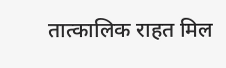तात्कालिक राहत मिल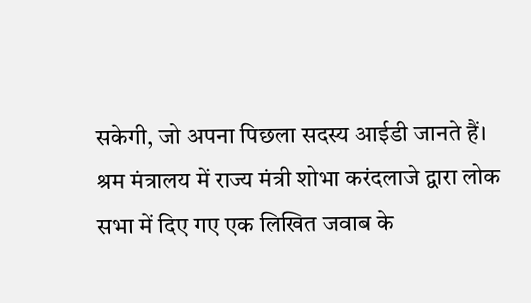सकेगी, जो अपना पिछला सदस्य आईडी जानते हैं।
श्रम मंत्रालय में राज्य मंत्री शोभा करंदलाजे द्वारा लोक सभा में दिए गए एक लिखित जवाब के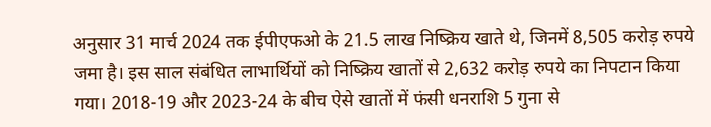अनुसार 31 मार्च 2024 तक ईपीएफओ के 21.5 लाख निष्क्रिय खाते थे, जिनमें 8,505 करोड़ रुपये जमा है। इस साल संबंधित लाभार्थियों को निष्क्रिय खातों से 2,632 करोड़ रुपये का निपटान किया गया। 2018-19 और 2023-24 के बीच ऐसे खातों में फंसी धनराशि 5 गुना से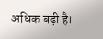अधिक बढ़ी है।